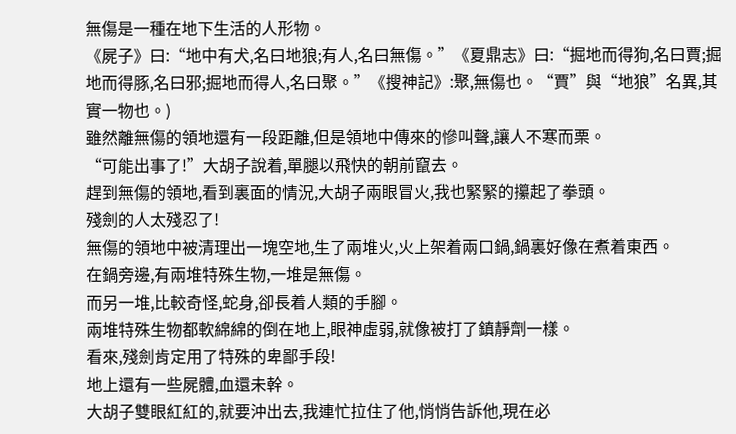無傷是一種在地下生活的人形物。
《屍子》曰:“地中有犬,名曰地狼;有人,名曰無傷。”《夏鼎志》曰:“掘地而得狗,名曰賈;掘地而得豚,名曰邪;掘地而得人,名曰聚。”《搜神記》:聚,無傷也。“賈”與“地狼”名異,其實一物也。)
雖然離無傷的領地還有一段距離,但是領地中傳來的慘叫聲,讓人不寒而栗。
“可能出事了!”大胡子說着,單腿以飛快的朝前竄去。
趕到無傷的領地,看到裏面的情況,大胡子兩眼冒火,我也緊緊的攥起了拳頭。
殘劍的人太殘忍了!
無傷的領地中被清理出一塊空地,生了兩堆火,火上架着兩口鍋,鍋裏好像在煮着東西。
在鍋旁邊,有兩堆特殊生物,一堆是無傷。
而另一堆,比較奇怪,蛇身,卻長着人類的手腳。
兩堆特殊生物都軟綿綿的倒在地上,眼神虛弱,就像被打了鎮靜劑一樣。
看來,殘劍肯定用了特殊的卑鄙手段!
地上還有一些屍體,血還未幹。
大胡子雙眼紅紅的,就要沖出去,我連忙拉住了他,悄悄告訴他,現在必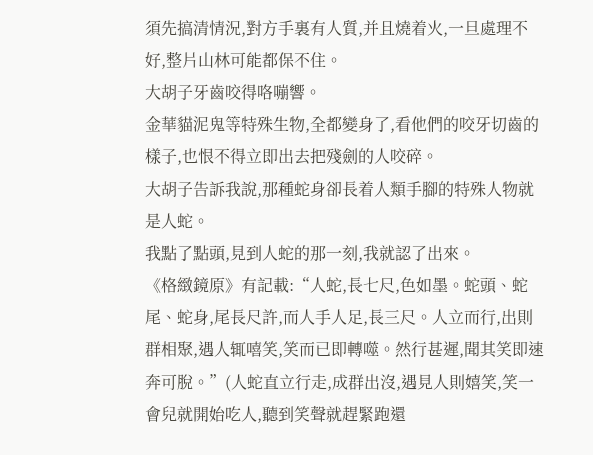須先搞清情況,對方手裏有人質,并且燒着火,一旦處理不好,整片山林可能都保不住。
大胡子牙齒咬得咯嘣響。
金華貓泥鬼等特殊生物,全都變身了,看他們的咬牙切齒的樣子,也恨不得立即出去把殘劍的人咬碎。
大胡子告訴我說,那種蛇身卻長着人類手腳的特殊人物就是人蛇。
我點了點頭,見到人蛇的那一刻,我就認了出來。
《格緻鏡原》有記載:“人蛇,長七尺,色如墨。蛇頭、蛇尾、蛇身,尾長尺許,而人手人足,長三尺。人立而行,出則群相聚,遇人辄嘻笑,笑而已即轉噬。然行甚遲,聞其笑即速奔可脫。”(人蛇直立行走,成群出沒,遇見人則嬉笑,笑一會兒就開始吃人,聽到笑聲就趕緊跑還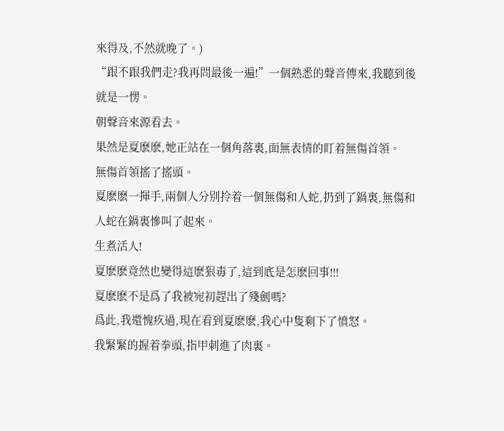來得及,不然就晚了。)
“跟不跟我們走?我再問最後一遍!”一個熟悉的聲音傳來,我聽到後就是一愣。
朝聲音來源看去。
果然是夏麽麽,她正站在一個角落裏,面無表情的盯着無傷首領。
無傷首領搖了搖頭。
夏麽麽一揮手,兩個人分别拎着一個無傷和人蛇,扔到了鍋裏,無傷和人蛇在鍋裏慘叫了起來。
生煮活人!
夏麽麽竟然也變得這麽狠毒了,這到底是怎麽回事!!!
夏麽麽不是爲了我被宛初趕出了殘劍嗎?
爲此,我還愧疚過,現在看到夏麽麽,我心中隻剩下了憤怒。
我緊緊的握着拳頭,指甲刺進了肉裏。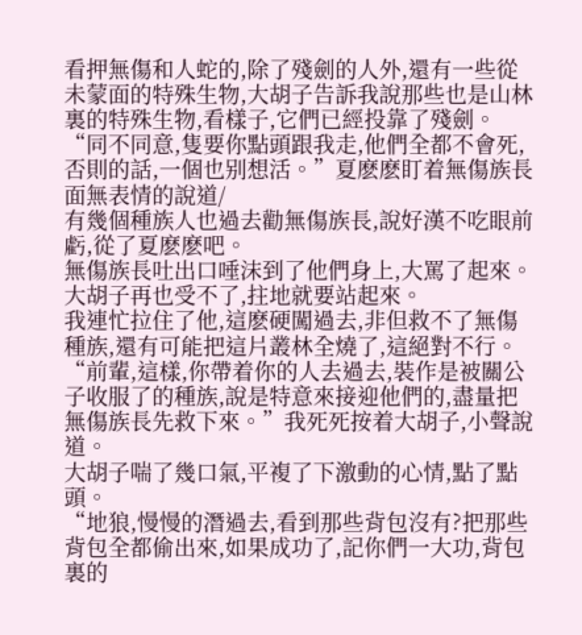看押無傷和人蛇的,除了殘劍的人外,還有一些從未蒙面的特殊生物,大胡子告訴我說那些也是山林裏的特殊生物,看樣子,它們已經投靠了殘劍。
“同不同意,隻要你點頭跟我走,他們全都不會死,否則的話,一個也别想活。”夏麽麽盯着無傷族長面無表情的說道/
有幾個種族人也過去勸無傷族長,說好漢不吃眼前虧,從了夏麽麽吧。
無傷族長吐出口唾沫到了他們身上,大罵了起來。
大胡子再也受不了,拄地就要站起來。
我連忙拉住了他,這麽硬闖過去,非但救不了無傷種族,還有可能把這片叢林全燒了,這絕對不行。
“前輩,這樣,你帶着你的人去過去,裝作是被關公子收服了的種族,說是特意來接迎他們的,盡量把無傷族長先救下來。”我死死按着大胡子,小聲說道。
大胡子喘了幾口氣,平複了下激動的心情,點了點頭。
“地狼,慢慢的潛過去,看到那些背包沒有?把那些背包全都偷出來,如果成功了,記你們一大功,背包裏的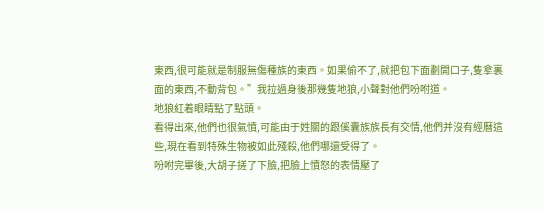東西,很可能就是制服無傷種族的東西。如果偷不了,就把包下面劃開口子,隻拿裏面的東西,不動背包。”我拉過身後那幾隻地狼,小聲對他們吩咐道。
地狼紅着眼睛點了點頭。
看得出來,他們也很氣憤,可能由于姓關的跟傒囊族族長有交情,他們并沒有經曆這些,現在看到特殊生物被如此殘殺,他們哪還受得了。
吩咐完畢後,大胡子搓了下臉,把臉上憤怒的表情壓了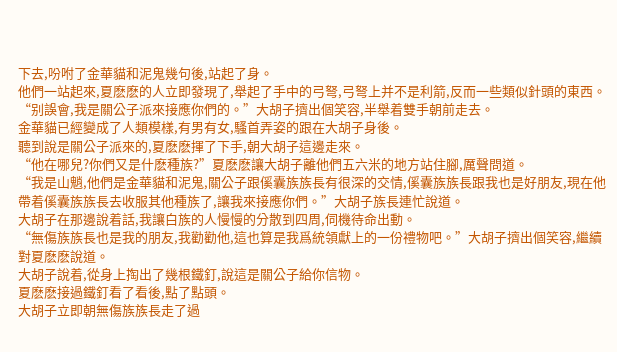下去,吩咐了金華貓和泥鬼幾句後,站起了身。
他們一站起來,夏麽麽的人立即發現了,舉起了手中的弓弩,弓弩上并不是利箭,反而一些類似針頭的東西。
“别誤會,我是關公子派來接應你們的。”大胡子擠出個笑容,半舉着雙手朝前走去。
金華貓已經變成了人類模樣,有男有女,騷首弄姿的跟在大胡子身後。
聽到說是關公子派來的,夏麽麽揮了下手,朝大胡子這邊走來。
“他在哪兒?你們又是什麽種族?”夏麽麽讓大胡子離他們五六米的地方站住腳,厲聲問道。
“我是山魈,他們是金華貓和泥鬼,關公子跟傒囊族族長有很深的交情,傒囊族族長跟我也是好朋友,現在他帶着傒囊族族長去收服其他種族了,讓我來接應你們。”大胡子族長連忙說道。
大胡子在那邊說着話,我讓白族的人慢慢的分散到四周,伺機待命出動。
“無傷族族長也是我的朋友,我勸勸他,這也算是我爲統領獻上的一份禮物吧。”大胡子擠出個笑容,繼續對夏麽麽說道。
大胡子說着,從身上掏出了幾根鐵釘,說這是關公子給你信物。
夏麽麽接過鐵釘看了看後,點了點頭。
大胡子立即朝無傷族族長走了過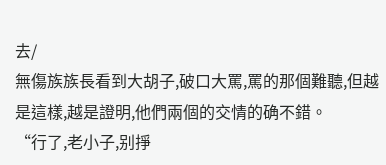去/
無傷族族長看到大胡子,破口大罵,罵的那個難聽,但越是這樣,越是證明,他們兩個的交情的确不錯。
“行了,老小子,别掙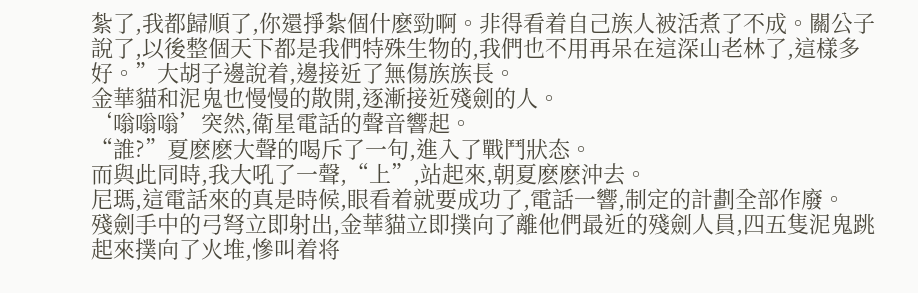紮了,我都歸順了,你還掙紮個什麽勁啊。非得看着自己族人被活煮了不成。關公子說了,以後整個天下都是我們特殊生物的,我們也不用再呆在這深山老林了,這樣多好。”大胡子邊說着,邊接近了無傷族族長。
金華貓和泥鬼也慢慢的散開,逐漸接近殘劍的人。
‘嗡嗡嗡’突然,衛星電話的聲音響起。
“誰?”夏麽麽大聲的喝斥了一句,進入了戰鬥狀态。
而與此同時,我大吼了一聲,“上”,站起來,朝夏麽麽沖去。
尼瑪,這電話來的真是時候,眼看着就要成功了,電話一響,制定的計劃全部作廢。
殘劍手中的弓弩立即射出,金華貓立即撲向了離他們最近的殘劍人員,四五隻泥鬼跳起來撲向了火堆,慘叫着将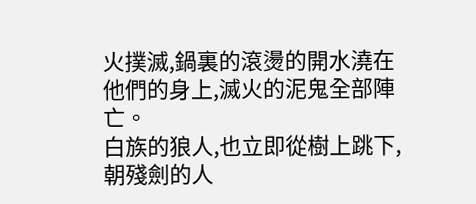火撲滅,鍋裏的滾燙的開水澆在他們的身上,滅火的泥鬼全部陣亡。
白族的狼人,也立即從樹上跳下,朝殘劍的人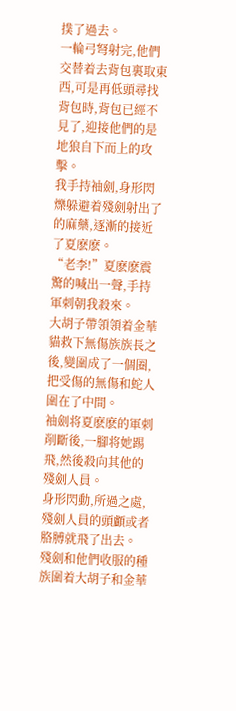撲了過去。
一輪弓弩射完,他們交替着去背包裏取東西,可是再低頭尋找背包時,背包已經不見了,迎接他們的是地狼自下而上的攻擊。
我手持袖劍,身形閃爍躲避着殘劍射出了的麻藥,逐漸的接近了夏麽麽。
“老李!”夏麽麽震驚的喊出一聲,手持軍刺朝我殺來。
大胡子帶領領着金華貓救下無傷族族長之後,變圍成了一個圈,把受傷的無傷和蛇人圍在了中間。
袖劍将夏麽麽的軍刺削斷後,一腳将她踢飛,然後殺向其他的殘劍人員。
身形閃動,所過之處,殘劍人員的頭顱或者胳膊就飛了出去。
殘劍和他們收服的種族圍着大胡子和金華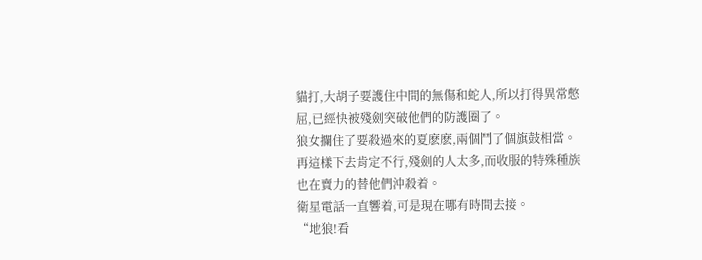貓打,大胡子要護住中間的無傷和蛇人,所以打得異常憋屈,已經快被殘劍突破他們的防護圈了。
狼女攔住了要殺過來的夏麽麽,兩個鬥了個旗鼓相當。
再這樣下去肯定不行,殘劍的人太多,而收服的特殊種族也在賣力的替他們沖殺着。
衛星電話一直響着,可是現在哪有時間去接。
“地狼!看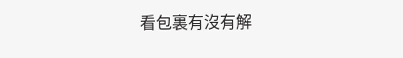看包裏有沒有解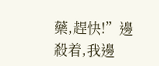藥,趕快!”邊殺着,我邊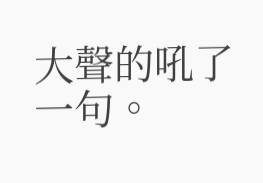大聲的吼了一句。